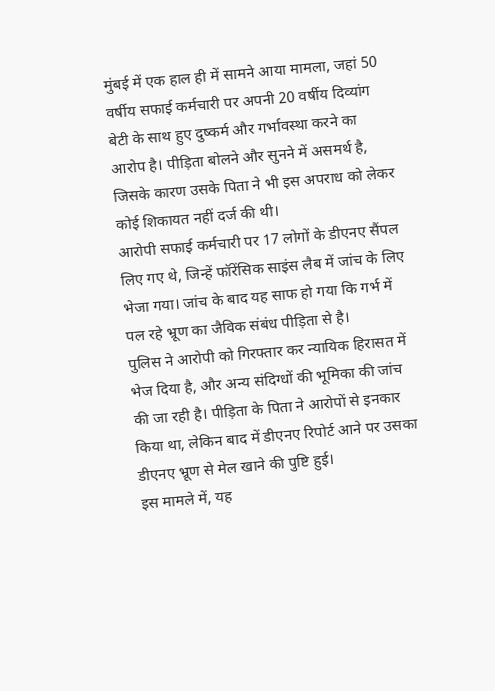मुंबई में एक हाल ही में सामने आया मामला, जहां 50 वर्षीय सफाई कर्मचारी पर अपनी 20 वर्षीय दिव्यांग बेटी के साथ हुए दुष्कर्म और गर्भावस्था करने का आरोप है। पीड़िता बोलने और सुनने में असमर्थ है, जिसके कारण उसके पिता ने भी इस अपराध को लेकर कोई शिकायत नहीं दर्ज की थी।
आरोपी सफाई कर्मचारी पर 17 लोगों के डीएनए सैंपल लिए गए थे, जिन्हें फॉरेंसिक साइंस लैब में जांच के लिए भेजा गया। जांच के बाद यह साफ हो गया कि गर्भ में पल रहे भ्रूण का जैविक संबंध पीड़िता से है।
पुलिस ने आरोपी को गिरफ्तार कर न्यायिक हिरासत में भेज दिया है, और अन्य संदिग्धों की भूमिका की जांच की जा रही है। पीड़िता के पिता ने आरोपों से इनकार किया था, लेकिन बाद में डीएनए रिपोर्ट आने पर उसका डीएनए भ्रूण से मेल खाने की पुष्टि हुई।
इस मामले में, यह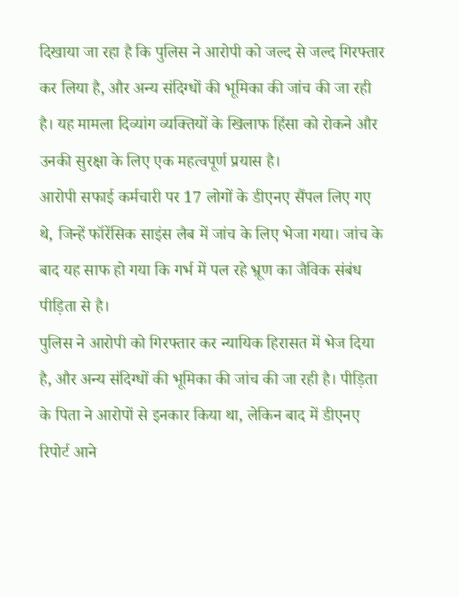दिखाया जा रहा है कि पुलिस ने आरोपी को जल्द से जल्द गिरफ्तार कर लिया है, और अन्य संदिग्धों की भूमिका की जांच की जा रही है। यह मामला दिव्यांग व्यक्तियों के खिलाफ हिंसा को रोकने और उनकी सुरक्षा के लिए एक महत्वपूर्ण प्रयास है।
आरोपी सफाई कर्मचारी पर 17 लोगों के डीएनए सैंपल लिए गए थे, जिन्हें फॉरेंसिक साइंस लैब में जांच के लिए भेजा गया। जांच के बाद यह साफ हो गया कि गर्भ में पल रहे भ्रूण का जैविक संबंध पीड़िता से है।
पुलिस ने आरोपी को गिरफ्तार कर न्यायिक हिरासत में भेज दिया है, और अन्य संदिग्धों की भूमिका की जांच की जा रही है। पीड़िता के पिता ने आरोपों से इनकार किया था, लेकिन बाद में डीएनए रिपोर्ट आने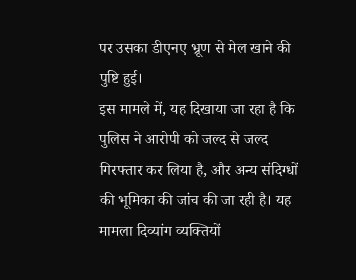पर उसका डीएनए भ्रूण से मेल खाने की पुष्टि हुई।
इस मामले में, यह दिखाया जा रहा है कि पुलिस ने आरोपी को जल्द से जल्द गिरफ्तार कर लिया है, और अन्य संदिग्धों की भूमिका की जांच की जा रही है। यह मामला दिव्यांग व्यक्तियों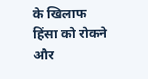के खिलाफ हिंसा को रोकने और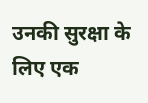उनकी सुरक्षा के लिए एक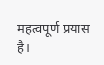महत्वपूर्ण प्रयास है।